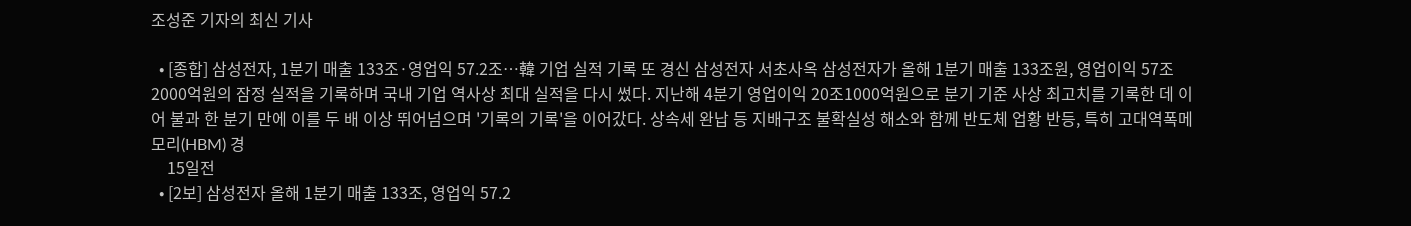조성준 기자의 최신 기사

  • [종합] 삼성전자, 1분기 매출 133조·영업익 57.2조…韓 기업 실적 기록 또 경신 삼성전자 서초사옥 삼성전자가 올해 1분기 매출 133조원, 영업이익 57조2000억원의 잠정 실적을 기록하며 국내 기업 역사상 최대 실적을 다시 썼다. 지난해 4분기 영업이익 20조1000억원으로 분기 기준 사상 최고치를 기록한 데 이어 불과 한 분기 만에 이를 두 배 이상 뛰어넘으며 '기록의 기록'을 이어갔다. 상속세 완납 등 지배구조 불확실성 해소와 함께 반도체 업황 반등, 특히 고대역폭메모리(HBM) 경
    15일전
  • [2보] 삼성전자 올해 1분기 매출 133조, 영업익 57.2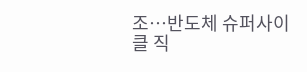조…반도체 슈퍼사이클 직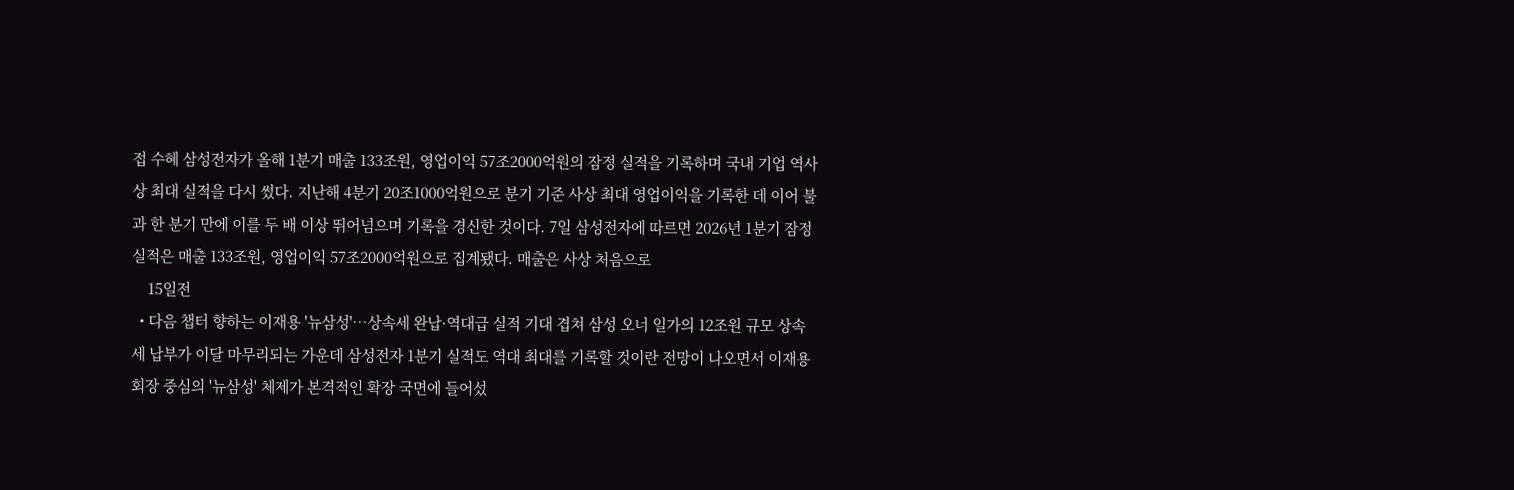접 수혜 삼성전자가 올해 1분기 매출 133조원, 영업이익 57조2000억원의 잠정 실적을 기록하며 국내 기업 역사상 최대 실적을 다시 썼다. 지난해 4분기 20조1000억원으로 분기 기준 사상 최대 영업이익을 기록한 데 이어 불과 한 분기 만에 이를 두 배 이상 뛰어넘으며 기록을 경신한 것이다. 7일 삼성전자에 따르면 2026년 1분기 잠정 실적은 매출 133조원, 영업이익 57조2000억원으로 집계됐다. 매출은 사상 처음으로
    15일전
  • 다음 챕터 향하는 이재용 '뉴삼성'…상속세 완납·역대급 실적 기대 겹쳐 삼성 오너 일가의 12조원 규모 상속세 납부가 이달 마무리되는 가운데 삼성전자 1분기 실적도 역대 최대를 기록할 것이란 전망이 나오면서 이재용 회장 중심의 '뉴삼성' 체제가 본격적인 확장 국면에 들어섰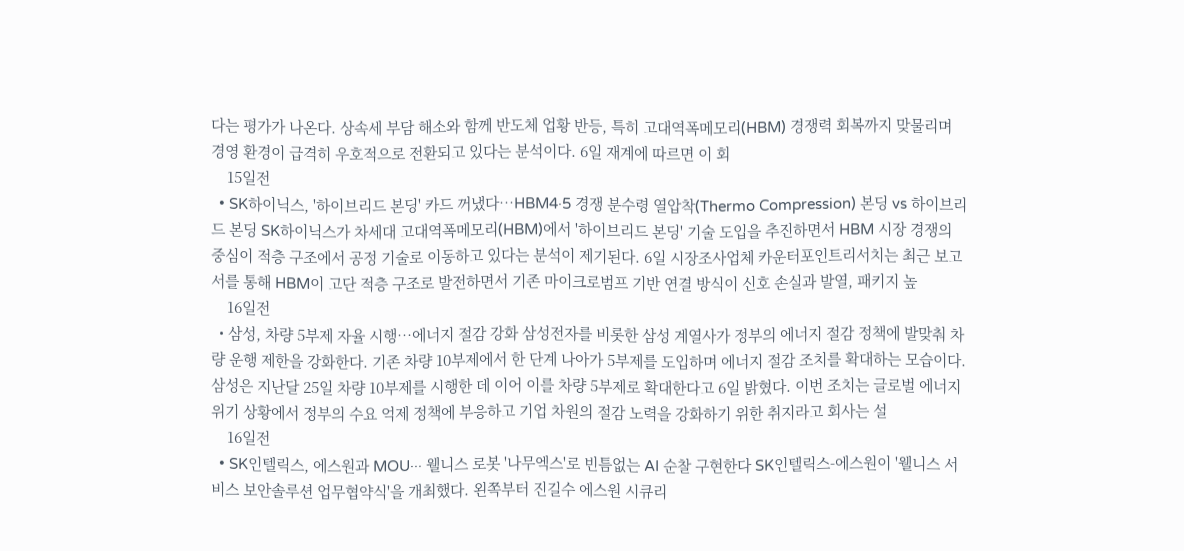다는 평가가 나온다. 상속세 부담 해소와 함께 반도체 업황 반등, 특히 고대역폭메모리(HBM) 경쟁력 회복까지 맞물리며 경영 환경이 급격히 우호적으로 전환되고 있다는 분석이다. 6일 재계에 따르면 이 회
    15일전
  • SK하이닉스, '하이브리드 본딩' 카드 꺼냈다…HBM4·5 경쟁 분수령 열압착(Thermo Compression) 본딩 vs 하이브리드 본딩 SK하이닉스가 차세대 고대역폭메모리(HBM)에서 '하이브리드 본딩' 기술 도입을 추진하면서 HBM 시장 경쟁의 중심이 적층 구조에서 공정 기술로 이동하고 있다는 분석이 제기된다. 6일 시장조사업체 카운터포인트리서치는 최근 보고서를 통해 HBM이 고단 적층 구조로 발전하면서 기존 마이크로범프 기반 연결 방식이 신호 손실과 발열, 패키지 높
    16일전
  • 삼성, 차량 5부제 자율 시행…에너지 절감 강화 삼성전자를 비롯한 삼성 계열사가 정부의 에너지 절감 정책에 발맞춰 차량 운행 제한을 강화한다. 기존 차량 10부제에서 한 단계 나아가 5부제를 도입하며 에너지 절감 조치를 확대하는 모습이다. 삼성은 지난달 25일 차량 10부제를 시행한 데 이어 이를 차량 5부제로 확대한다고 6일 밝혔다. 이번 조치는 글로벌 에너지 위기 상황에서 정부의 수요 억제 정책에 부응하고 기업 차원의 절감 노력을 강화하기 위한 취지라고 회사는 설
    16일전
  • SK인텔릭스, 에스원과 MOU··· 웰니스 로봇 '나무엑스'로 빈틈없는 AI 순찰 구현한다 SK인텔릭스-에스원이 '웰니스 서비스 보안솔루션 업무협약식'을 개최했다. 왼쪽부터 진길수 에스원 시큐리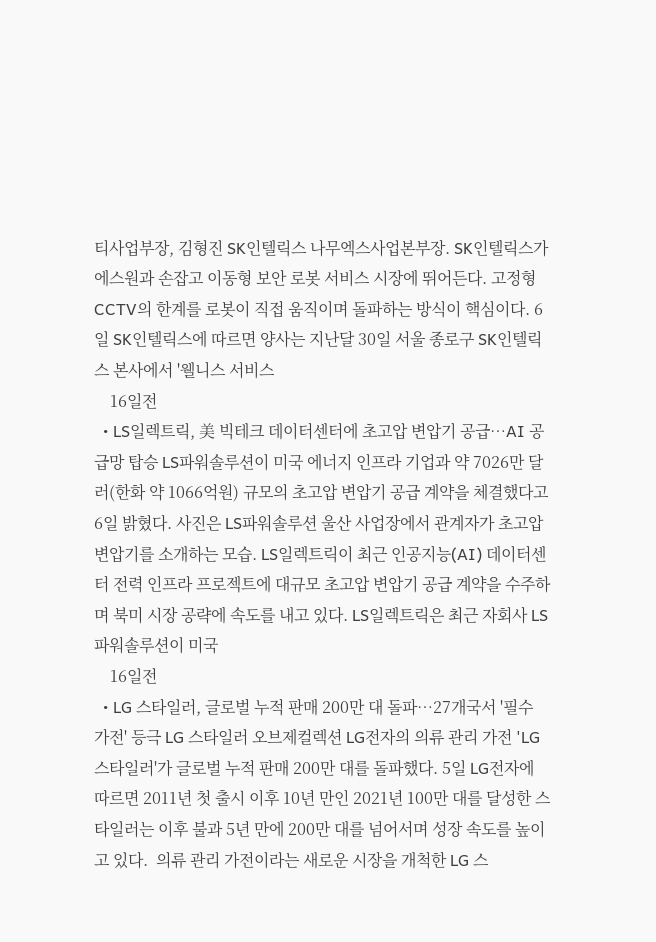티사업부장, 김형진 SK인텔릭스 나무엑스사업본부장. SK인텔릭스가 에스원과 손잡고 이동형 보안 로봇 서비스 시장에 뛰어든다. 고정형 CCTV의 한계를 로봇이 직접 움직이며 돌파하는 방식이 핵심이다. 6일 SK인텔릭스에 따르면 양사는 지난달 30일 서울 종로구 SK인텔릭스 본사에서 '웰니스 서비스
    16일전
  • LS일렉트릭, 美 빅테크 데이터센터에 초고압 변압기 공급…AI 공급망 탑승 LS파워솔루션이 미국 에너지 인프라 기업과 약 7026만 달러(한화 약 1066억원) 규모의 초고압 변압기 공급 계약을 체결했다고 6일 밝혔다. 사진은 LS파워솔루션 울산 사업장에서 관계자가 초고압 변압기를 소개하는 모습. LS일렉트릭이 최근 인공지능(AI) 데이터센터 전력 인프라 프로젝트에 대규모 초고압 변압기 공급 계약을 수주하며 북미 시장 공략에 속도를 내고 있다. LS일렉트릭은 최근 자회사 LS파워솔루션이 미국
    16일전
  • LG 스타일러, 글로벌 누적 판매 200만 대 돌파…27개국서 '필수 가전' 등극 LG 스타일러 오브제컬렉션 LG전자의 의류 관리 가전 'LG 스타일러'가 글로벌 누적 판매 200만 대를 돌파했다. 5일 LG전자에 따르면 2011년 첫 출시 이후 10년 만인 2021년 100만 대를 달성한 스타일러는 이후 불과 5년 만에 200만 대를 넘어서며 성장 속도를 높이고 있다.  의류 관리 가전이라는 새로운 시장을 개척한 LG 스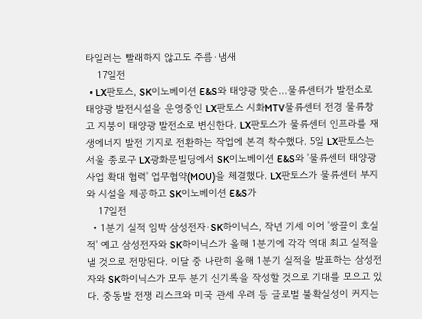타일러는 빨래하지 않고도 주름·냄새
    17일전
  • LX판토스, SK이노베이션 E&S와 태양광 맞손…물류센터가 발전소로 태양광 발전시설을 운영중인 LX판토스 시화MTV물류센터 전경 물류창고 지붕이 태양광 발전소로 변신한다. LX판토스가 물류센터 인프라를 재생에너지 발전 기지로 전환하는 작업에 본격 착수했다. 5일 LX판토스는 서울 종로구 LX광화문빌딩에서 SK이노베이션 E&S와 '물류센터 태양광 사업 확대 협력' 업무협약(MOU)을 체결했다. LX판토스가 물류센터 부지와 시설을 제공하고 SK이노베이션 E&S가
    17일전
  • 1분기 실적 임박 삼성전자·SK하이닉스, 작년 기세 이어 '쌍끌이 호실적' 예고 삼성전자와 SK하이닉스가 올해 1분기에 각각 역대 최고 실적을 낼 것으로 전망된다. 이달 중 나란히 올해 1분기 실적을 발표하는 삼성전자와 SK하이닉스가 모두 분기 신기록을 작성할 것으로 기대를 모으고 있다. 중동발 전쟁 리스크와 미국 관세 우려 등 글로벌 불확실성이 커지는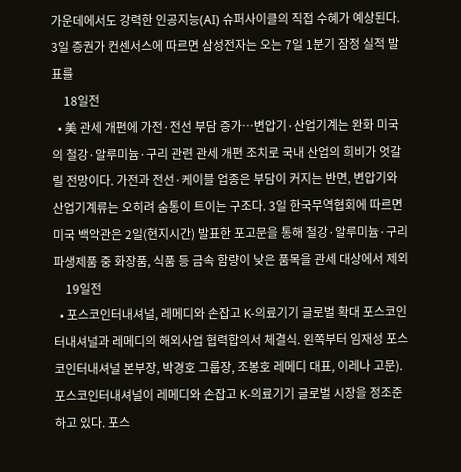가운데에서도 강력한 인공지능(AI) 슈퍼사이클의 직접 수혜가 예상된다. 3일 증권가 컨센서스에 따르면 삼성전자는 오는 7일 1분기 잠정 실적 발표를
    18일전
  • 美 관세 개편에 가전·전선 부담 증가…변압기·산업기계는 완화 미국의 철강·알루미늄·구리 관련 관세 개편 조치로 국내 산업의 희비가 엇갈릴 전망이다. 가전과 전선·케이블 업종은 부담이 커지는 반면, 변압기와 산업기계류는 오히려 숨통이 트이는 구조다. 3일 한국무역협회에 따르면 미국 백악관은 2일(현지시간) 발표한 포고문을 통해 철강·알루미늄·구리 파생제품 중 화장품, 식품 등 금속 함량이 낮은 품목을 관세 대상에서 제외
    19일전
  • 포스코인터내셔널, 레메디와 손잡고 K-의료기기 글로벌 확대 포스코인터내셔널과 레메디의 해외사업 협력합의서 체결식. 왼쪽부터 임재성 포스코인터내셔널 본부장, 박경호 그룹장, 조봉호 레메디 대표, 이레나 고문). 포스코인터내셔널이 레메디와 손잡고 K-의료기기 글로벌 시장을 정조준하고 있다. 포스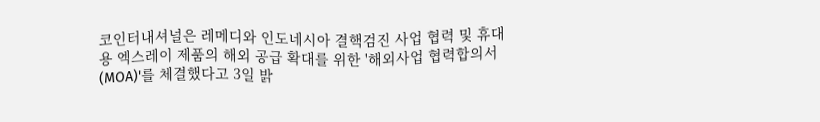코인터내셔널은 레메디와 인도네시아 결핵검진 사업 협력 및 휴대용 엑스레이 제품의 해외 공급 확대를 위한 '해외사업 협력합의서(MOA)'를 체결했다고 3일 밝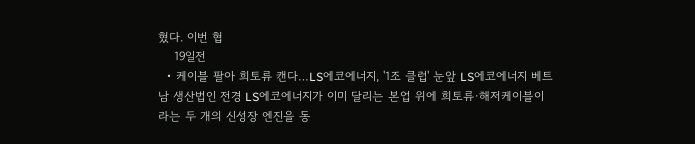혔다. 이번 협
    19일전
  • 케이블 팔아 희토류 캔다…LS에코에너지, '1조 클럽' 눈앞 LS에코에너지 베트남 생산법인 전경 LS에코에너지가 이미 달리는 본업 위에 희토류·해저케이블이라는 두 개의 신성장 엔진을 동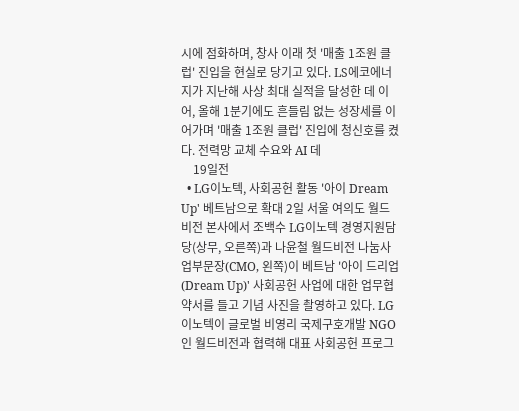시에 점화하며, 창사 이래 첫 '매출 1조원 클럽' 진입을 현실로 당기고 있다. LS에코에너지가 지난해 사상 최대 실적을 달성한 데 이어, 올해 1분기에도 흔들림 없는 성장세를 이어가며 '매출 1조원 클럽' 진입에 청신호를 켰다. 전력망 교체 수요와 AI 데
    19일전
  • LG이노텍, 사회공헌 활동 '아이 Dream Up' 베트남으로 확대 2일 서울 여의도 월드비전 본사에서 조백수 LG이노텍 경영지원담당(상무, 오른쪽)과 나윤철 월드비전 나눔사업부문장(CMO, 왼쪽)이 베트남 '아이 드리업(Dream Up)' 사회공헌 사업에 대한 업무협약서를 들고 기념 사진을 촬영하고 있다. LG이노텍이 글로벌 비영리 국제구호개발 NGO인 월드비전과 협력해 대표 사회공헌 프로그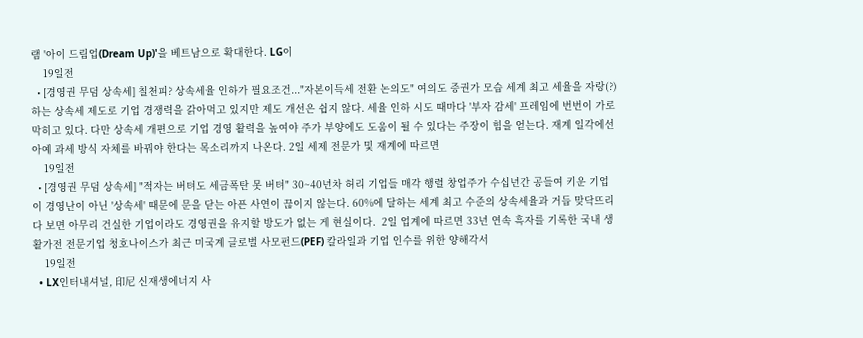램 '아이 드림업(Dream Up)'을 베트남으로 확대한다. LG이
    19일전
  • [경영권 무덤 상속세] 칠천피? 상속세율 인하가 필요조건..."자본이득세 전환 논의도" 여의도 증권가 모습 세계 최고 세율을 자랑(?)하는 상속세 제도로 기업 경쟁력을 갉아먹고 있지만 제도 개선은 쉽지 않다. 세율 인하 시도 때마다 '부자 감세' 프레임에 번번이 가로막히고 있다. 다만 상속세 개편으로 기업 경영 활력을 높여야 주가 부양에도 도움이 될 수 있다는 주장이 힘을 얻는다. 재계 일각에선 아예 과세 방식 자체를 바꿔야 한다는 목소리까지 나온다. 2일 세제 전문가 및 재계에 따르면
    19일전
  • [경영권 무덤 상속세] "적자는 버텨도 세금폭탄 못 버텨" 30~40년차 허리 기업들 매각 행렬 창업주가 수십년간 공들여 키운 기업이 경영난이 아닌 '상속세' 때문에 문을 닫는 아픈 사연이 끊이지 않는다. 60%에 달하는 세계 최고 수준의 상속세율과 거듭 맞닥뜨리다 보면 아무리 건실한 기업이라도 경영권을 유지할 방도가 없는 게 현실이다.  2일 업계에 따르면 33년 연속 흑자를 기록한 국내 생활가전 전문기업 청호나이스가 최근 미국계 글로벌 사모펀드(PEF) 칼라일과 기업 인수를 위한 양해각서
    19일전
  • LX인터내셔널, 印尼 신재생에너지 사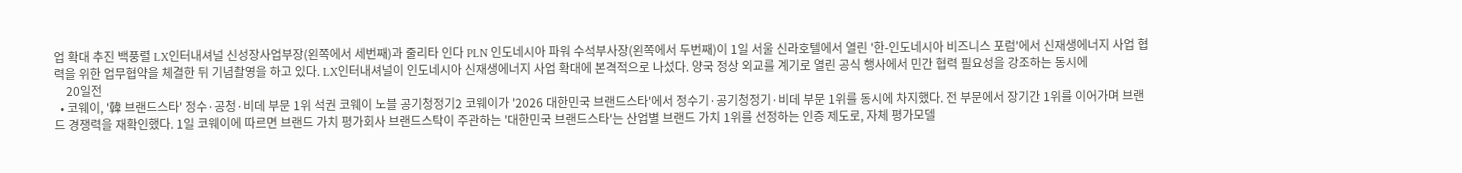업 확대 추진 백풍렬 LX인터내셔널 신성장사업부장(왼쪽에서 세번째)과 줄리타 인다 PLN 인도네시아 파워 수석부사장(왼쪽에서 두번째)이 1일 서울 신라호텔에서 열린 '한-인도네시아 비즈니스 포럼'에서 신재생에너지 사업 협력을 위한 업무협약을 체결한 뒤 기념촬영을 하고 있다. LX인터내셔널이 인도네시아 신재생에너지 사업 확대에 본격적으로 나섰다. 양국 정상 외교를 계기로 열린 공식 행사에서 민간 협력 필요성을 강조하는 동시에
    20일전
  • 코웨이, '韓 브랜드스타' 정수·공청·비데 부문 1위 석권 코웨이 노블 공기청정기2 코웨이가 '2026 대한민국 브랜드스타'에서 정수기·공기청정기·비데 부문 1위를 동시에 차지했다. 전 부문에서 장기간 1위를 이어가며 브랜드 경쟁력을 재확인했다. 1일 코웨이에 따르면 브랜드 가치 평가회사 브랜드스탁이 주관하는 '대한민국 브랜드스타'는 산업별 브랜드 가치 1위를 선정하는 인증 제도로, 자체 평가모델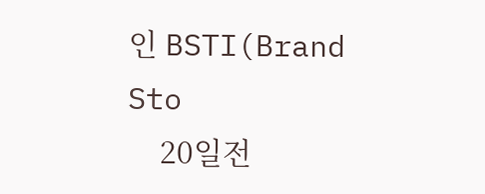인 BSTI(Brand Sto
    20일전